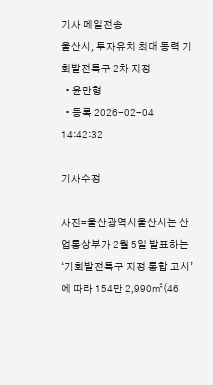기사 메일전송
울산시, 투자유치 최대 동력 기회발전특구 2차 지정
  • 윤만형
  • 등록 2026-02-04 14:42:32

기사수정

사진=울산광역시울산시는 산업통상부가 2월 5일 발표하는 ‘기회발전특구 지정 통합 고시’에 따라 154만 2,990㎡(46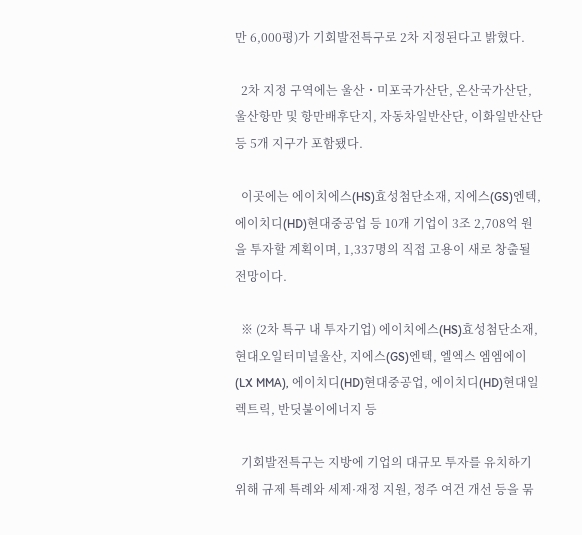만 6,000평)가 기회발전특구로 2차 지정된다고 밝혔다.

  2차 지정 구역에는 울산・미포국가산단, 온산국가산단, 울산항만 및 항만배후단지, 자동차일반산단, 이화일반산단 등 5개 지구가 포함됐다.

  이곳에는 에이치에스(HS)효성첨단소재, 지에스(GS)엔텍, 에이치디(HD)현대중공업 등 10개 기업이 3조 2,708억 원을 투자할 계획이며, 1,337명의 직접 고용이 새로 창출될 전망이다.

  ※ (2차 특구 내 투자기업) 에이치에스(HS)효성첨단소재, 현대오일터미널울산, 지에스(GS)엔텍, 엘엑스 엠엠에이(LX MMA), 에이치디(HD)현대중공업, 에이치디(HD)현대일렉트릭, 반딧불이에너지 등

  기회발전특구는 지방에 기업의 대규모 투자를 유치하기 위해 규제 특례와 세제·재정 지원, 정주 여건 개선 등을 묶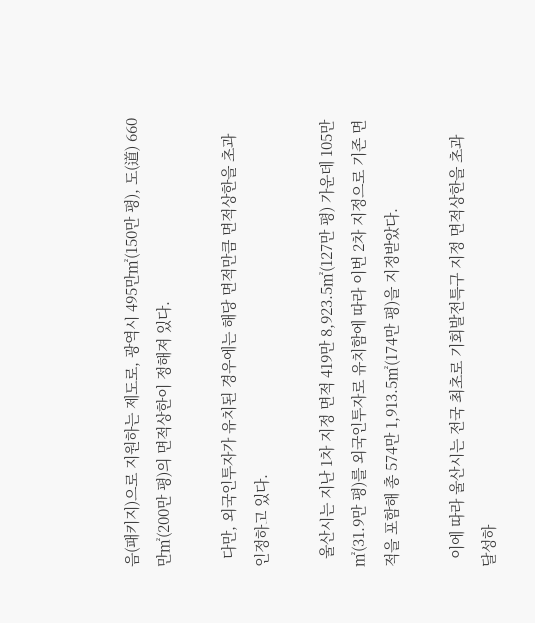음(패키지)으로 지원하는 제도로, 광역시 495만㎡(150만 평), 도(道) 660만㎡(200만 평)의 면적상한이 정해져 있다.

  다만, 외국인투자가 유치된 경우에는 해당 면적만큼 면적상한을 초과 인정하고 있다.

  울산시는 지난 1차 지정 면적 419만 8,923.5㎡(127만 평) 가운데 105만㎡(31.9만 평)를 외국인투자로 유치함에 따라 이번 2차 지정으로 기존 면적을 포함해 총 574만 1,913.5㎡(174만 평)을 지정받았다.

  이에 따라 울산시는 전국 최초로 기회발전특구 지정 면적상한을 초과 달성하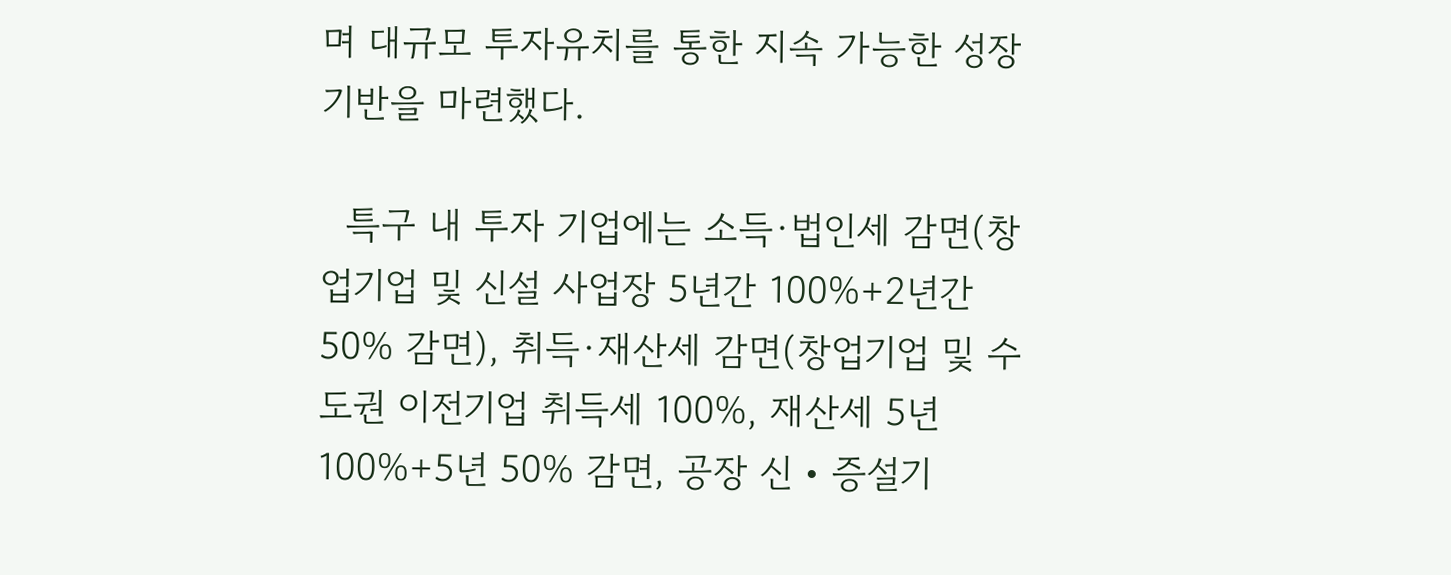며 대규모 투자유치를 통한 지속 가능한 성장기반을 마련했다.

  특구 내 투자 기업에는 소득·법인세 감면(창업기업 및 신설 사업장 5년간 100%+2년간 50% 감면), 취득·재산세 감면(창업기업 및 수도권 이전기업 취득세 100%, 재산세 5년 100%+5년 50% 감면, 공장 신・증설기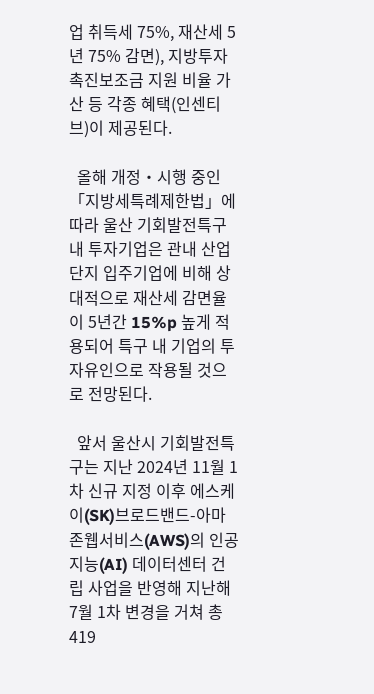업 취득세 75%, 재산세 5년 75% 감면), 지방투자촉진보조금 지원 비율 가산 등 각종 혜택(인센티브)이 제공된다.

  올해 개정・시행 중인 「지방세특례제한법」에 따라 울산 기회발전특구 내 투자기업은 관내 산업단지 입주기업에 비해 상대적으로 재산세 감면율이 5년간 15%p 높게 적용되어 특구 내 기업의 투자유인으로 작용될 것으로 전망된다.

  앞서 울산시 기회발전특구는 지난 2024년 11월 1차 신규 지정 이후 에스케이(SK)브로드밴드-아마존웹서비스(AWS)의 인공지능(AI) 데이터센터 건립 사업을 반영해 지난해 7월 1차 변경을 거쳐 총 419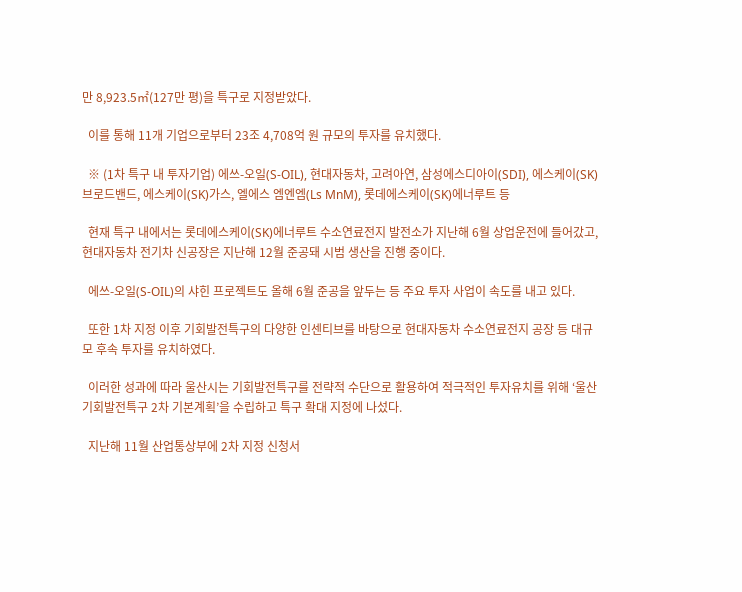만 8,923.5㎡(127만 평)을 특구로 지정받았다.

  이를 통해 11개 기업으로부터 23조 4,708억 원 규모의 투자를 유치했다.

  ※ (1차 특구 내 투자기업) 에쓰-오일(S-OIL), 현대자동차, 고려아연, 삼성에스디아이(SDI), 에스케이(SK)브로드밴드, 에스케이(SK)가스, 엘에스 엠엔엠(Ls MnM), 롯데에스케이(SK)에너루트 등

  현재 특구 내에서는 롯데에스케이(SK)에너루트 수소연료전지 발전소가 지난해 6월 상업운전에 들어갔고, 현대자동차 전기차 신공장은 지난해 12월 준공돼 시범 생산을 진행 중이다.

  에쓰-오일(S-OIL)의 샤힌 프로젝트도 올해 6월 준공을 앞두는 등 주요 투자 사업이 속도를 내고 있다.

  또한 1차 지정 이후 기회발전특구의 다양한 인센티브를 바탕으로 현대자동차 수소연료전지 공장 등 대규모 후속 투자를 유치하였다.

  이러한 성과에 따라 울산시는 기회발전특구를 전략적 수단으로 활용하여 적극적인 투자유치를 위해 ‘울산 기회발전특구 2차 기본계획’을 수립하고 특구 확대 지정에 나섰다.

  지난해 11월 산업통상부에 2차 지정 신청서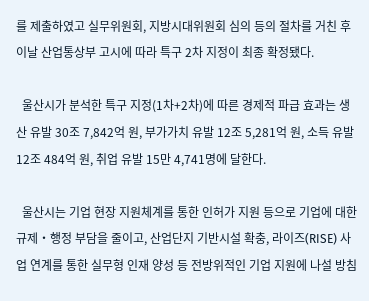를 제출하였고 실무위원회, 지방시대위원회 심의 등의 절차를 거친 후 이날 산업통상부 고시에 따라 특구 2차 지정이 최종 확정됐다.

  울산시가 분석한 특구 지정(1차+2차)에 따른 경제적 파급 효과는 생산 유발 30조 7,842억 원, 부가가치 유발 12조 5,281억 원, 소득 유발 12조 484억 원, 취업 유발 15만 4,741명에 달한다.

  울산시는 기업 현장 지원체계를 통한 인허가 지원 등으로 기업에 대한 규제・행정 부담을 줄이고, 산업단지 기반시설 확충, 라이즈(RISE) 사업 연계를 통한 실무형 인재 양성 등 전방위적인 기업 지원에 나설 방침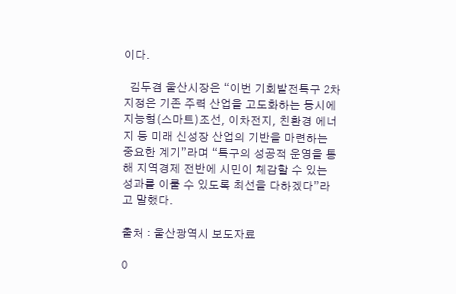이다.

  김두겸 울산시장은 “이번 기회발전특구 2차 지정은 기존 주력 산업을 고도화하는 동시에 지능형(스마트)조선, 이차전지, 친환경 에너지 등 미래 신성장 산업의 기반을 마련하는 중요한 계기”라며 “특구의 성공적 운영을 통해 지역경제 전반에 시민이 체감할 수 있는 성과를 이룰 수 있도록 최선을 다하겠다”라고 말했다.

출처 : 울산광역시 보도자료

0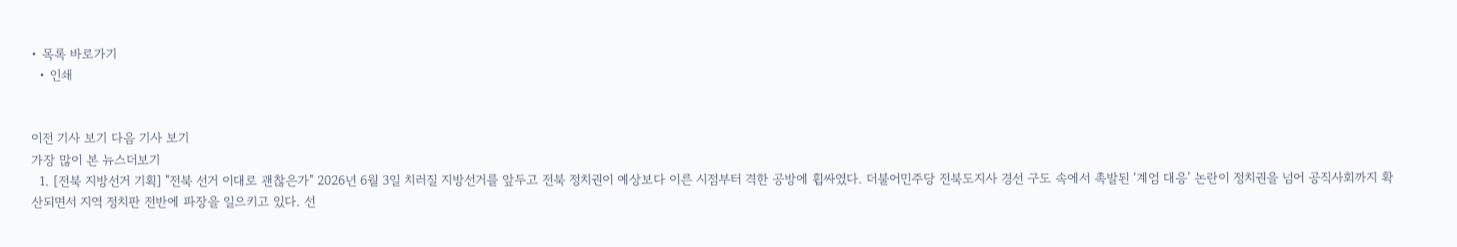• 목록 바로가기
  • 인쇄


이전 기사 보기 다음 기사 보기
가장 많이 본 뉴스더보기
  1. [전북 지방선거 기획] "전북 선거 이대로 괜찮은가" 2026년 6월 3일 치러질 지방선거를 앞두고 전북 정치권이 예상보다 이른 시점부터 격한 공방에 휩싸였다. 더불어민주당 전북도지사 경선 구도 속에서 촉발된 ‘계엄 대응’ 논란이 정치권을 넘어 공직사회까지 확산되면서 지역 정치판 전반에 파장을 일으키고 있다. 선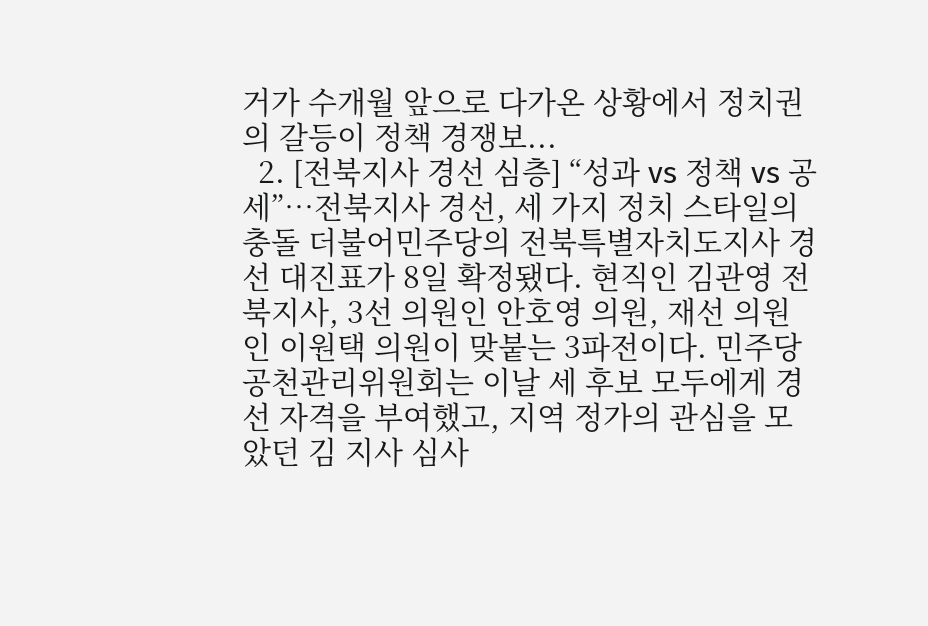거가 수개월 앞으로 다가온 상황에서 정치권의 갈등이 정책 경쟁보...
  2. [전북지사 경선 심층] “성과 vs 정책 vs 공세”…전북지사 경선, 세 가지 정치 스타일의 충돌 더불어민주당의 전북특별자치도지사 경선 대진표가 8일 확정됐다. 현직인 김관영 전북지사, 3선 의원인 안호영 의원, 재선 의원인 이원택 의원이 맞붙는 3파전이다. 민주당 공천관리위원회는 이날 세 후보 모두에게 경선 자격을 부여했고, 지역 정가의 관심을 모았던 김 지사 심사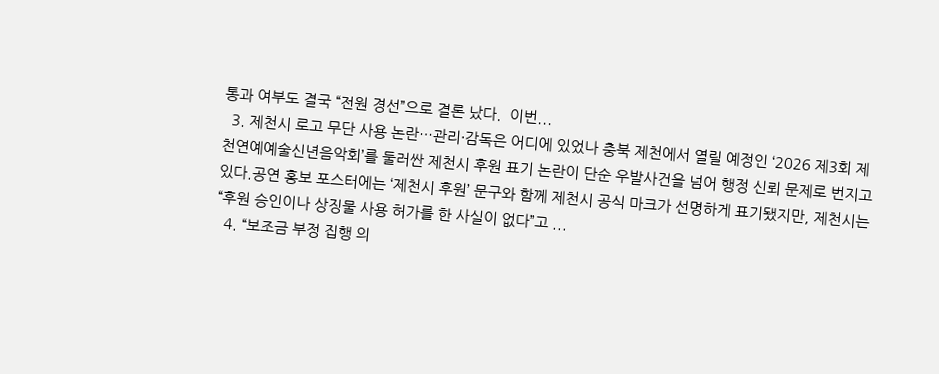통과 여부도 결국 “전원 경선”으로 결론 났다.  이번...
  3. 제천시 로고 무단 사용 논란…관리·감독은 어디에 있었나 충북 제천에서 열릴 예정인 ‘2026 제3회 제천연예예술신년음악회’를 둘러싼 제천시 후원 표기 논란이 단순 우발사건을 넘어 행정 신뢰 문제로 번지고 있다.공연 홍보 포스터에는 ‘제천시 후원’ 문구와 함께 제천시 공식 마크가 선명하게 표기됐지만, 제천시는 “후원 승인이나 상징물 사용 허가를 한 사실이 없다”고 ...
  4. “보조금 부정 집행 의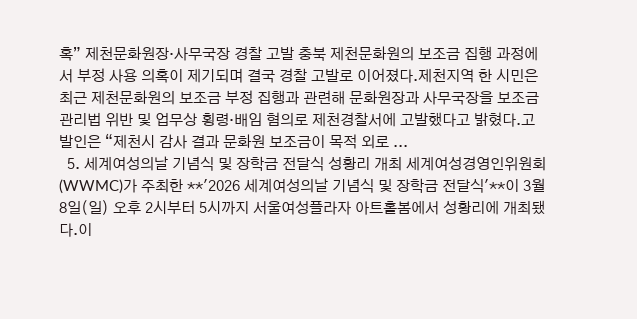혹” 제천문화원장·사무국장 경찰 고발 충북 제천문화원의 보조금 집행 과정에서 부정 사용 의혹이 제기되며 결국 경찰 고발로 이어졌다.제천지역 한 시민은 최근 제천문화원의 보조금 부정 집행과 관련해 문화원장과 사무국장을 보조금 관리법 위반 및 업무상 횡령·배임 혐의로 제천경찰서에 고발했다고 밝혔다.고발인은 “제천시 감사 결과 문화원 보조금이 목적 외로 ...
  5. 세계여성의날 기념식 및 장학금 전달식 성황리 개최 세계여성경영인위원회(WWMC)가 주최한 **'2026 세계여성의날 기념식 및 장학금 전달식'**이 3월 8일(일) 오후 2시부터 5시까지 서울여성플라자 아트홀봄에서 성황리에 개최됐다.이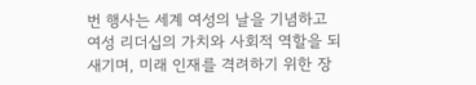번 행사는 세계 여성의 날을 기념하고 여성 리더십의 가치와 사회적 역할을 되새기며, 미래 인재를 격려하기 위한 장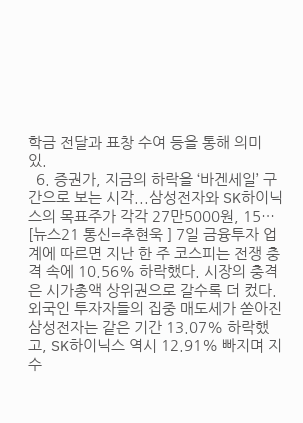학금 전달과 표창 수여 등을 통해 의미 있.
  6. 증권가, 지금의 하락을 ‘바겐세일’ 구간으로 보는 시각...삼성전자와 SK하이닉스의 목표주가 각각 27만5000원, 15… [뉴스21 통신=추현욱 ] 7일 금융투자 업계에 따르면 지난 한 주 코스피는 전쟁 충격 속에 10.56% 하락했다. 시장의 충격은 시가총액 상위권으로 갈수록 더 컸다. 외국인 투자자들의 집중 매도세가 쏟아진 삼성전자는 같은 기간 13.07% 하락했고, SK하이닉스 역시 12.91% 빠지며 지수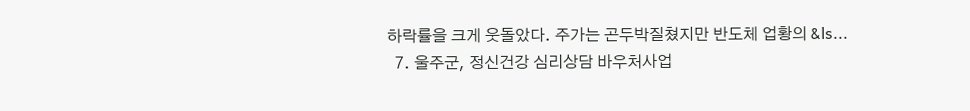하락률을 크게 웃돌았다. 주가는 곤두박질쳤지만 반도체 업황의 &ls...
  7. 울주군, 정신건강 심리상담 바우처사업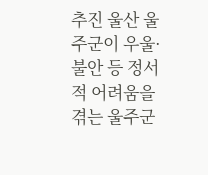추진 울산 울주군이 우울·불안 등 정서적 어려움을 겪는 울주군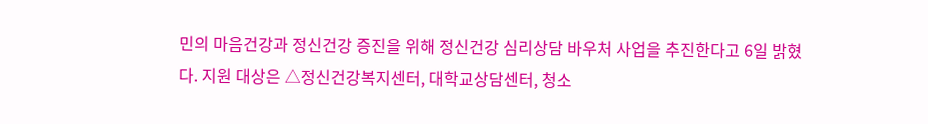민의 마음건강과 정신건강 증진을 위해 정신건강 심리상담 바우처 사업을 추진한다고 6일 밝혔다. 지원 대상은 △정신건강복지센터, 대학교상담센터, 청소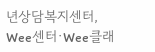년상담복지센터, Wee센터·Wee클래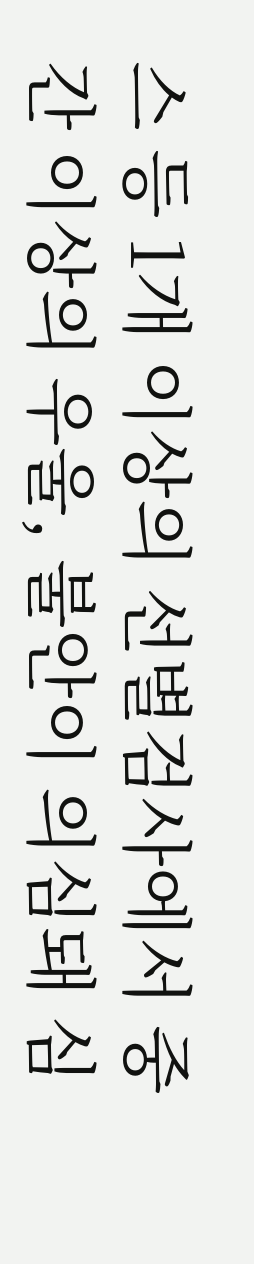스 등 1개 이상의 선별검사에서 중간 이상의 우울, 불안이 의심돼 심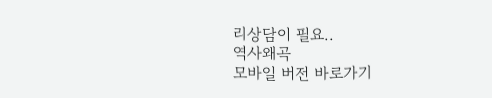리상담이 필요..
역사왜곡
모바일 버전 바로가기